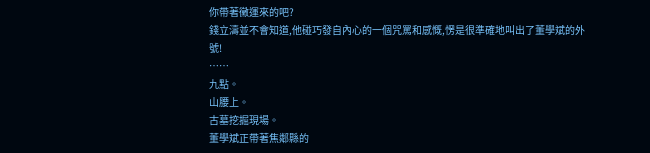你帶著黴運來的吧?
錢立濤並不會知道,他碰巧發自內心的一個咒罵和感慨,愣是很準確地叫出了董學斌的外號!
……
九點。
山腰上。
古墓挖掘現場。
董學斌正帶著焦鄰縣的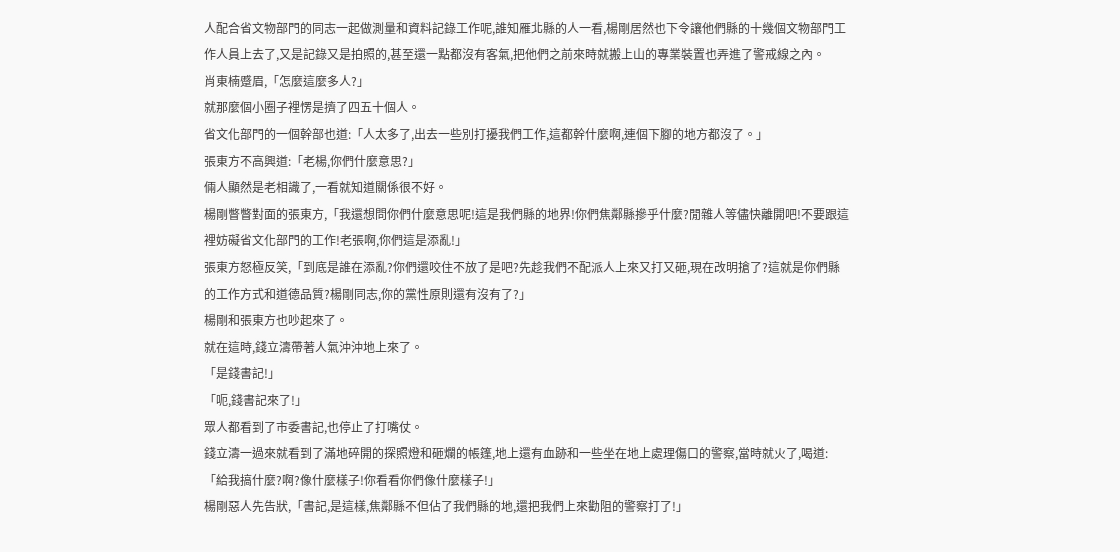人配合省文物部門的同志一起做測量和資料記錄工作呢,誰知雁北縣的人一看,楊剛居然也下令讓他們縣的十幾個文物部門工作人員上去了,又是記錄又是拍照的,甚至還一點都沒有客氣,把他們之前來時就搬上山的專業裝置也弄進了警戒線之內。
肖東楠蹙眉,「怎麼這麼多人?」
就那麼個小圈子裡愣是擠了四五十個人。
省文化部門的一個幹部也道:「人太多了,出去一些別打擾我們工作,這都幹什麼啊,連個下腳的地方都沒了。」
張東方不高興道:「老楊,你們什麼意思?」
倆人顯然是老相識了,一看就知道關係很不好。
楊剛瞥瞥對面的張東方,「我還想問你們什麼意思呢!這是我們縣的地界!你們焦鄰縣摻乎什麼?閒雜人等儘快離開吧!不要跟這裡妨礙省文化部門的工作!老張啊,你們這是添亂!」
張東方怒極反笑,「到底是誰在添亂?你們還咬住不放了是吧?先趁我們不配派人上來又打又砸,現在改明搶了?這就是你們縣的工作方式和道德品質?楊剛同志,你的黨性原則還有沒有了?」
楊剛和張東方也吵起來了。
就在這時,錢立濤帶著人氣沖沖地上來了。
「是錢書記!」
「呃,錢書記來了!」
眾人都看到了市委書記,也停止了打嘴仗。
錢立濤一過來就看到了滿地碎開的探照燈和砸爛的帳篷,地上還有血跡和一些坐在地上處理傷口的警察,當時就火了,喝道:「給我搞什麼?啊?像什麼樣子!你看看你們像什麼樣子!」
楊剛惡人先告狀,「書記,是這樣,焦鄰縣不但佔了我們縣的地,還把我們上來勸阻的警察打了!」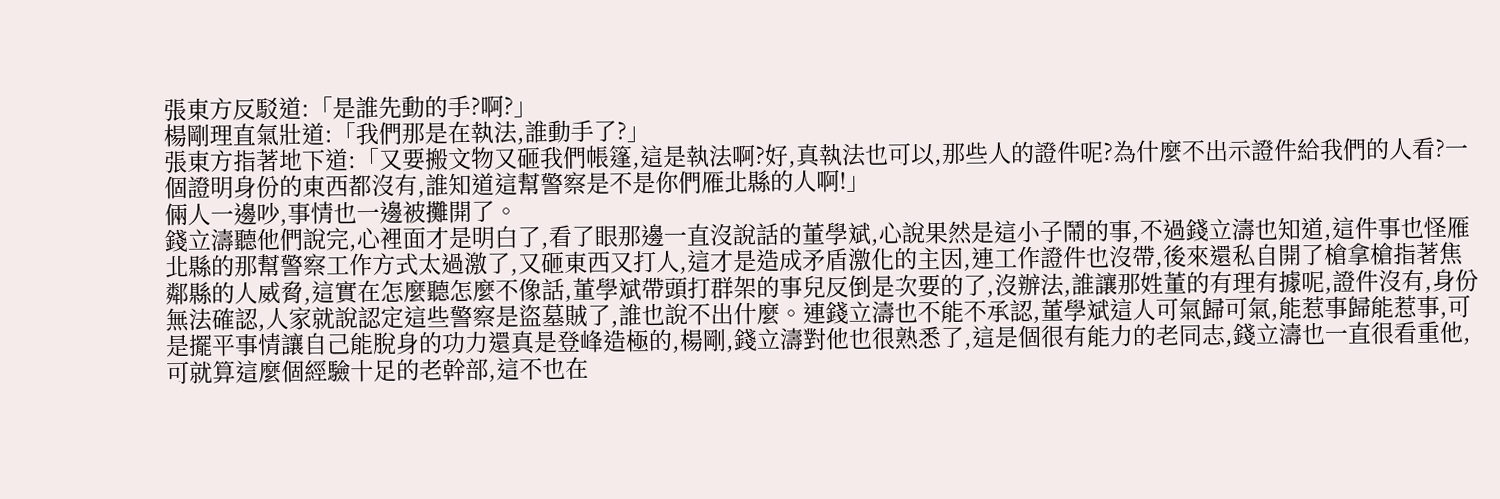張東方反駁道:「是誰先動的手?啊?」
楊剛理直氣壯道:「我們那是在執法,誰動手了?」
張東方指著地下道:「又要搬文物又砸我們帳篷,這是執法啊?好,真執法也可以,那些人的證件呢?為什麼不出示證件給我們的人看?一個證明身份的東西都沒有,誰知道這幫警察是不是你們雁北縣的人啊!」
倆人一邊吵,事情也一邊被攤開了。
錢立濤聽他們說完,心裡面才是明白了,看了眼那邊一直沒說話的董學斌,心說果然是這小子鬧的事,不過錢立濤也知道,這件事也怪雁北縣的那幫警察工作方式太過激了,又砸東西又打人,這才是造成矛盾激化的主因,連工作證件也沒帶,後來還私自開了槍拿槍指著焦鄰縣的人威脅,這實在怎麼聽怎麼不像話,董學斌帶頭打群架的事兒反倒是次要的了,沒辦法,誰讓那姓董的有理有據呢,證件沒有,身份無法確認,人家就說認定這些警察是盜墓賊了,誰也說不出什麼。連錢立濤也不能不承認,董學斌這人可氣歸可氣,能惹事歸能惹事,可是擺平事情讓自己能脫身的功力還真是登峰造極的,楊剛,錢立濤對他也很熟悉了,這是個很有能力的老同志,錢立濤也一直很看重他,可就算這麼個經驗十足的老幹部,這不也在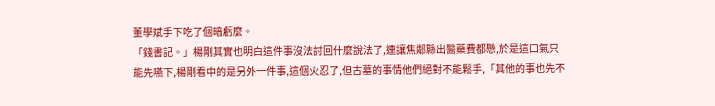董學斌手下吃了個暗虧麼。
「錢書記。」楊剛其實也明白這件事沒法討回什麼說法了,連讓焦鄰縣出醫藥費都懸,於是這口氣只能先嚥下,楊剛看中的是另外一件事,這個火忍了,但古墓的事情他們絕對不能鬆手,「其他的事也先不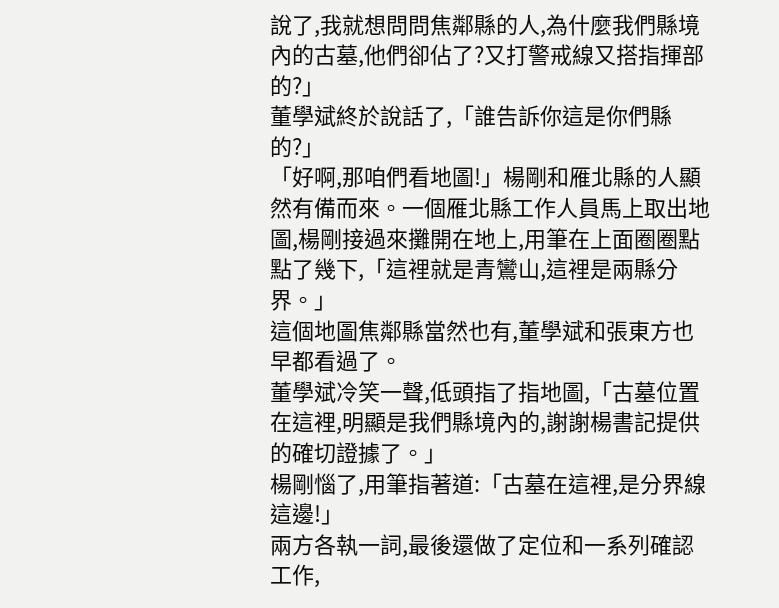說了,我就想問問焦鄰縣的人,為什麼我們縣境內的古墓,他們卻佔了?又打警戒線又搭指揮部的?」
董學斌終於說話了,「誰告訴你這是你們縣的?」
「好啊,那咱們看地圖!」楊剛和雁北縣的人顯然有備而來。一個雁北縣工作人員馬上取出地圖,楊剛接過來攤開在地上,用筆在上面圈圈點點了幾下,「這裡就是青鸞山,這裡是兩縣分界。」
這個地圖焦鄰縣當然也有,董學斌和張東方也早都看過了。
董學斌冷笑一聲,低頭指了指地圖,「古墓位置在這裡,明顯是我們縣境內的,謝謝楊書記提供的確切證據了。」
楊剛惱了,用筆指著道:「古墓在這裡,是分界線這邊!」
兩方各執一詞,最後還做了定位和一系列確認工作,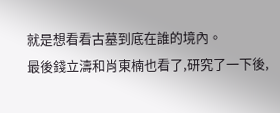就是想看看古墓到底在誰的境內。
最後錢立濤和肖東楠也看了,研究了一下後,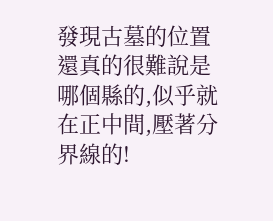發現古墓的位置還真的很難說是哪個縣的,似乎就在正中間,壓著分界線的!